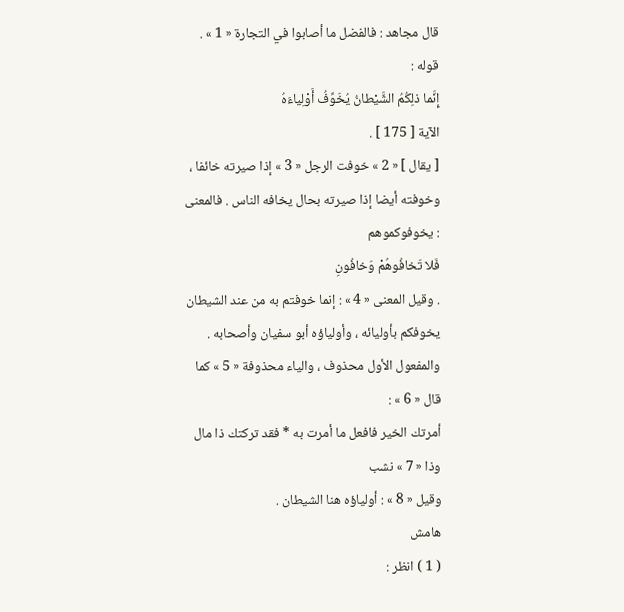قال مجاهد : فالفضل ما أصابوا في التجارة « 1 » .
قوله :
إِنَّما ذلِكُمُ الشَّيْطانُ يُخَوِّفُ أَوْلِياءَهُ
الآية [ 175 ] .
[ يقال ] « 2 » خوفت الرجل « 3 » إذا صيرته خائفا ، وخوفته أيضا إذا صيرته بحال يخافه الناس . فالمعنى : يخوفوكموهم
فَلا تَخافُوهُمْ وَخافُونِ
. وقيل المعنى « 4 » : إنما خوفتم به من عند الشيطان يخوفكم بأوليائه ، وأولياؤه أبو سفيان وأصحابه .
والمفعول الأول محذوف ، والياء محذوفة « 5 » كما قال « 6 » :
أمرتك الخير فافعل ما أمرت به * فقد تركتك ذا مال وذا « 7 » نشب
وقيل « 8 » : أولياؤه هنا الشيطان .
هامش
( 1 ) انظر :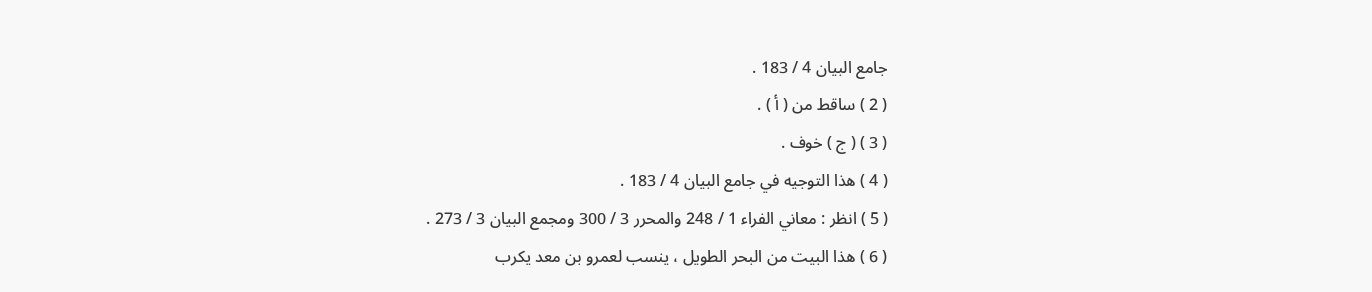جامع البيان 4 / 183 .
( 2 ) ساقط من ( أ ) .
( 3 ) ( ج ) خوف .
( 4 ) هذا التوجيه في جامع البيان 4 / 183 .
( 5 ) انظر : معاني الفراء 1 / 248 والمحرر 3 / 300 ومجمع البيان 3 / 273 .
( 6 ) هذا البيت من البحر الطويل ، ينسب لعمرو بن معد يكرب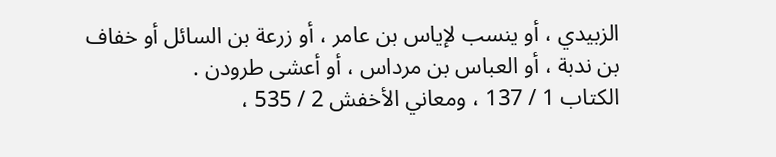الزبيدي ، أو ينسب لإياس بن عامر ، أو زرعة بن السائل أو خفاف بن ندبة ، أو العباس بن مرداس ، أو أعشى طرودن .
الكتاب 1 / 137 ، ومعاني الأخفش 2 / 535 ،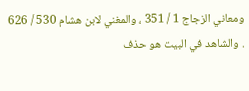ومعاني الزجاج 1 / 351 ، والمغني لابن هشام 530 / 626 . والشاهد في البيت هو حذف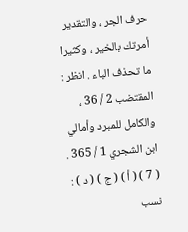حرف الجر ، والتقدير أمرتك بالخير ، وكثيرا ما تحذف الباء . انظر : المقتضب 2 / 36 ، والكامل للمبرد وأمالي ابن الشجري 1 / 365 .
( 7 ) ( أ ) ( ج ) ( د ) : نسب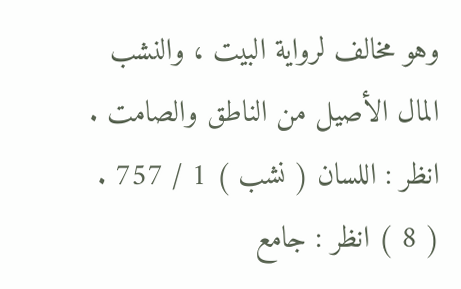وهو مخالف لرواية البيت ، والنشب المال الأصيل من الناطق والصامت .
انظر : اللسان ( نشب ) 1 / 757 .
( 8 ) انظر : جامع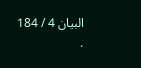البيان 4 / 184 .